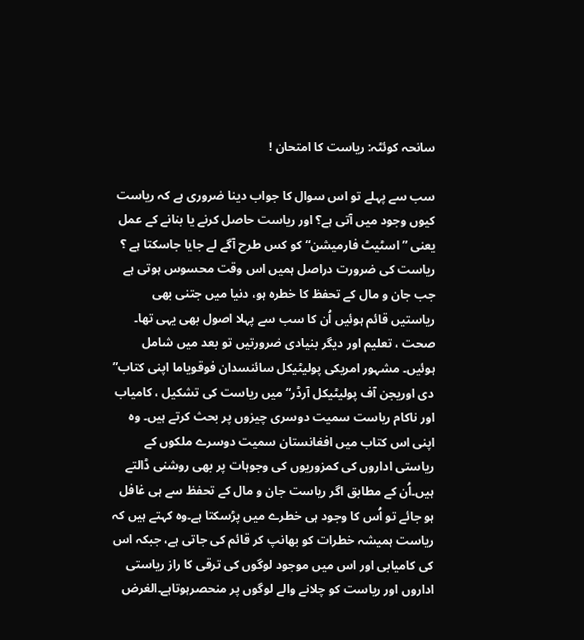سانحہ کوئٹہ: ریاست کا امتحان !

سب سے پہلے تو اس سوال کا جواب دینا ضروری ہے کہ ریاست کیوں وجود میں آتی ہے؟ اور ریاست حاصل کرنے یا بنانے کے عمل یعنی ”اسٹیٹ فارمیشن“ کو کس طرح آگے لے جایا جاسکتا ہے ؟ ریاست کی ضرورت دراصل ہمیں اس وقت محسوس ہوتی ہے جب جان و مال کے تحفظ کا خطرہ ہو، دنیا میں جتنی بھی ریاستیں قائم ہوئیں اُن کا سب سے پہلا اصول بھی یہی تھا۔ صحت ، تعلیم اور دیگر بنیادی ضرورتیں تو بعد میں شامل ہوئیں۔ مشہور امریکی پولیٹیکل سائنسدان فوقویاما اپنی کتاب” دی اوریجن آف پولیٹیکل آرڈر“ میں ریاست کی تشکیل ، کامیاب اور ناکام ریاست سمیت دوسری چیزوں پر بحث کرتے ہیں۔ وہ اپنی اس کتاب میں افغانستان سمیت دوسرے ملکوں کے ریاستی اداروں کی کمزوریوں کی وجوہات پر بھی روشنی ڈالتے ہیں۔اُن کے مطابق اگر ریاست جان و مال کے تحفظ سے ہی غافل ہو جائے تو اُس کا وجود ہی خطرے میں پڑسکتا ہے۔وہ کہتے ہیں کہ ریاست ہمیشہ خطرات کو بھانپ کر قائم کی جاتی ہے، جبکہ اس کی کامیابی اور اس میں موجود لوگوں کی ترقی کا راز ریاستی اداروں اور ریاست کو چلانے والے لوگوں پر منحصرہوتاہے۔الغرض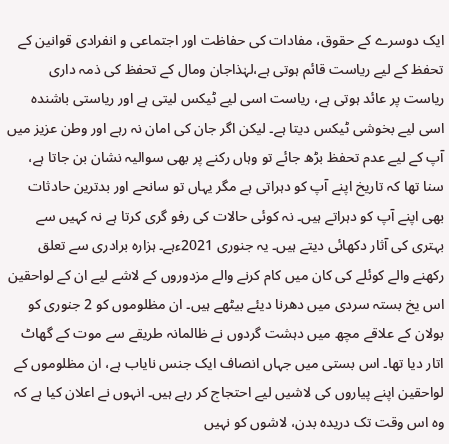ایک دوسرے کے حقوق، مفادات کی حفاظت اور اجتماعی و انفرادی قوانین کے تحفظ کے لیے ریاست قائم ہوتی ہے،لہٰذاجان ومال کے تحفظ کی ذمہ داری ریاست پر عائد ہوتی ہے، ریاست اسی لیے ٹیکس لیتی ہے اور ریاستی باشندہ اسی لیے بخوشی ٹیکس دیتا ہے۔ لیکن اگر جان کی امان نہ رہے اور وطن عزیز میں آپ کے لیے عدم تحفظ بڑھ جائے تو وہاں رکنے پر بھی سوالیہ نشان بن جاتا ہے، سنا تھا کہ تاریخ اپنے آپ کو دہراتی ہے مگر یہاں تو سانحے اور بدترین حادثات بھی اپنے آپ کو دہراتے ہیں۔ نہ کوئی حالات کی رفو گری کرتا ہے نہ کہیں سے بہتری کی آثار دکھائی دیتے ہیں۔ یہ جنوری 2021ءہے۔ ہزارہ برادری سے تعلق رکھنے والے کوئلے کی کان میں کام کرنے والے مزدوروں کے لاشے لیے ان کے لواحقین اس یخ بستہ سردی میں دھرنا دیئے بیٹھے ہیں۔ ان مظلوموں کو 2 جنوری کو بولان کے علاقے مچھ میں دہشت گردوں نے ظالمانہ طریقے سے موت کے گھاٹ اتار دیا تھا۔ اس بستی میں جہاں انصاف ایک جنس نایاب ہے، ان مظلوموں کے لواحقین اپنے پیاروں کی لاشیں لیے احتجاج کر رہے ہیں۔ انہوں نے اعلان کیا ہے کہ وہ اس وقت تک دریدہ بدن، لاشوں کو نہیں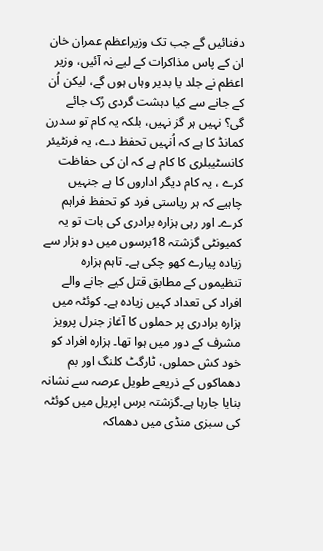دفنائیں گے جب تک وزیراعظم عمران خان ان کے پاس مذاکرات کے لیے نہ آئیں، وزیر اعظم نے جلد یا بدیر وہاں ہوں گے، لیکن اُن کے جانے سے کیا دہشت گردی رُک جائے گی؟ نہیں ہر گز نہیں، بلکہ یہ کام تو سدرن کمانڈ کا ہے کہ اُنہیں تحفظ دے، یہ فرنٹیئر کانسٹیبلری کا کام ہے کہ ان کی حفاظت کرے ، یہ کام دیگر اداروں کا ہے جنہیں چاہیے کہ ہر ریاستی فرد کو تحفظ فراہم کرے۔ اور رہی ہزارہ برادری کی بات تو یہ کمیونٹی گزشتہ 18برسوں میں دو ہزار سے زیادہ پیارے کھو چکی ہے۔ تاہم ہزارہ تنظیموں کے مطابق قتل کیے جانے والے افراد کی تعداد کہیں زیادہ ہے۔ کوئٹہ میں ہزارہ برادری پر حملوں کا آغاز جنرل پرویز مشرف کے دور میں ہوا تھا۔ ہزارہ افراد کو خود کش حملوں، ٹارگٹ کلنگ اور بم دھماکوں کے ذریعے طویل عرصہ سے نشانہ بنایا جارہا ہے۔گزشتہ برس اپریل میں کوئٹہ کی سبزی منڈی میں دھماکہ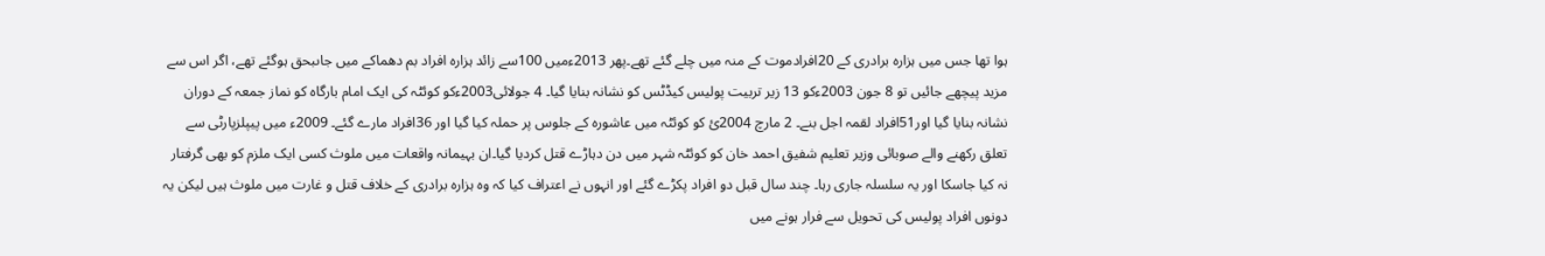ہوا تھا جس میں ہزارہ برادری کے 20افرادموت کے منہ میں چلے گئے تھے۔پھر 2013ءمیں 100سے زائد ہزارہ افراد بم دھماکے میں جاںبحق ہوگئے تھے، اگر اس سے مزید پیچھے جائیں تو 8 جون 2003ءکو 13 زیر تربیت پولیس کیڈٹس کو نشانہ بنایا گیا۔ 4 جولائی2003ءکو کوئٹہ کی ایک امام بارگاہ کو نماز جمعہ کے دوران نشانہ بنایا گیا اور51افراد لقمہ اجل بنے۔ 2 مارچ 2004ئ کو کوئٹہ میں عاشورہ کے جلوس پر حملہ کیا گیا اور 36افراد مارے گئے۔ 2009ء میں پیپلزپارٹی سے تعلق رکھنے والے صوبائی وزیر تعلیم شفیق احمد خان کو کوئٹہ شہر میں دن دہاڑے قتل کردیا گیا۔ان بہیمانہ واقعات میں ملوث کسی ایک ملزم کو بھی گرفتار نہ کیا جاسکا اور یہ سلسلہ جاری رہا۔ چند سال قبل دو افراد پکڑے گئے اور انہوں نے اعتراف کیا کہ وہ ہزارہ برادری کے خلاف قتل و غارت میں ملوث ہیں لیکن یہ دونوں افراد پولیس کی تحویل سے فرار ہونے میں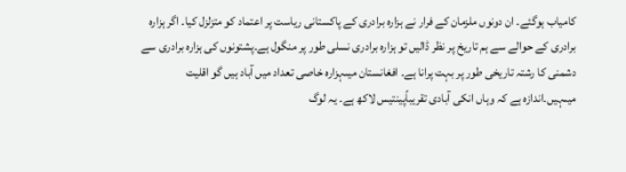کامیاب ہوگئے۔ ان دونوں ملزمان کے فرار نے ہزارہ برادری کے پاکستانی ریاست پر اعتماد کو متزلزل کیا۔ اگر ہزارہ برادری کے حوالے سے ہم تاریخ پر نظر ڈالیں تو ہزارہ برادری نسلی طور پر منگول ہے۔پشتونوں کی ہزارہ برادری سے دشمنی کا رشتہ تاریخی طور پر بہت پرانا ہے۔ افغانستان میںہزارہ خاصی تعداد میں آباد ہیں گو اقلیت میںہیں۔اندازہ ہے کہ وہاں انکی آبادی تقریباًپینتیس لاکھ ہے۔ یہ لوگ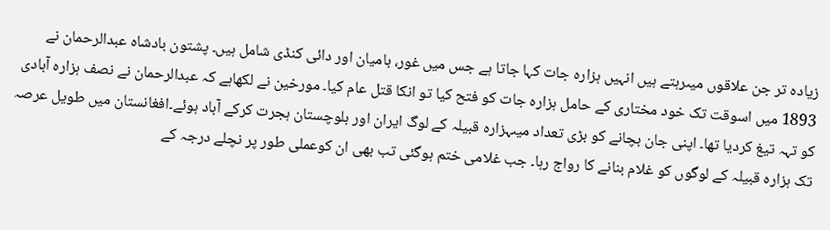زیادہ تر جن علاقوں میںرہتے ہیں انہیں ہزارہ جات کہا جاتا ہے جس میں غور، بامیان اور دائی کنڈی شامل ہیں۔ پشتون بادشاہ عبدالرحمان نے 1893 میں اسوقت تک خود مختاری کے حامل ہزارہ جات کو فتح کیا تو انکا قتل عام کیا۔ مورخین نے لکھاہے کہ عبدالرحمان نے نصف ہزارہ آبادی کو تہہ تیغ کردیا تھا۔ اپنی جان بچانے کو بڑی تعداد میںہزارہ قبیلہ کے لوگ ایران اور بلوچستان ہجرت کرکے آباد ہوئے۔افغانستان میں طویل عرصہ تک ہزارہ قبیلہ کے لوگوں کو غلام بنانے کا رواج رہا۔ جب غلامی ختم ہوگئی تب بھی ان کوعملی طور پر نچلے درجہ کے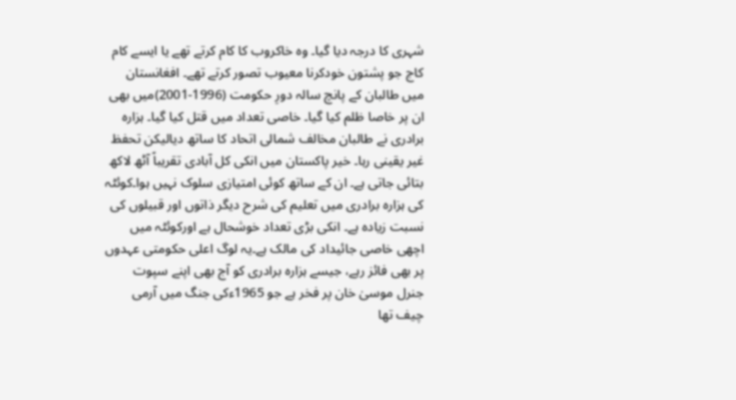شہری کا درجہ دیا گیا۔ وہ خاکروب کا کام کرتے تھے یا ایسے کام کاج جو پشتون خودکرنا معیوب تصور کرتے تھے۔ افغانستان میں طالبان کے پانچ سالہ دورِ حکومت (1996-2001)میں بھی ان پر خاصا ظلم کیا گیا۔ خاصی تعداد میں قتل کیا گیا۔ ہزارہ برادری نے طالبان مخالف شمالی اتحاد کا ساتھ دیالیکن تحفظ غیر یقینی رہا۔ خیر پاکستان میں انکی کل آبادی تقریباً آٹھ لاکھ بتائی جاتی ہے۔ ان کے ساتھ کوئی امتیازی سلوک نہیں ہوا۔کوئٹہ کی ہزارہ برادری میں تعلیم کی شرح دیگر ذاتوں اور قبیلوں کی نسبت زیادہ ہے۔ انکی بڑی تعداد خوشحال ہے اورکوئٹہ میں اچھی خاصی جائیداد کی مالک ہے۔یہ لوگ اعلی حکومتی عہدوں پر بھی فائز رہے، جیسے ہزارہ برادری کو آج بھی اپنے سپوت جنرل موسیٰ خان پر فخر ہے جو 1965ءکی جنگ میں آرمی چیف تھا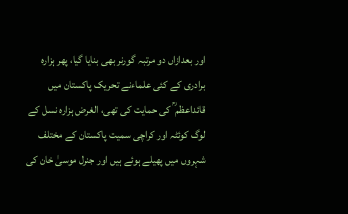اور بعدازاں دو مرتبہ گورنر بھی بنایا گیا، پھر ہزارہ برادری کے کئی علماءنے تحریک پاکستان میں قائداعظم ؒ کی حمایت کی تھی، الغرض ہزارہ نسل کے لوگ کوئٹہ اور کراچی سمیت پاکستان کے مختلف شہروں میں پھیلے ہوئے ہیں اور جنرل موسیٰ خان کی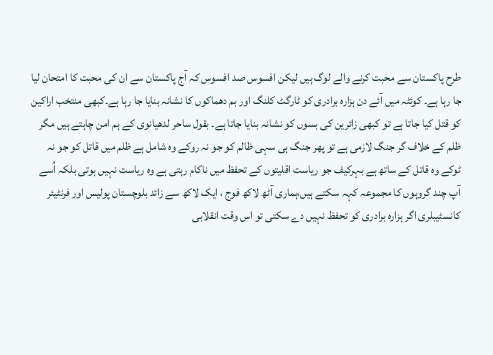طرح پاکستان سے محبت کرنے والے لوگ ہیں لیکن افسوس صد افسوس کہ آج پاکستان سے ان کی محبت کا امتحان لیا جا رہا ہے۔ کوئٹہ میں آئے دن ہزارہ برادری کو ٹارگٹ کلنگ اور بم دھماکوں کا نشانہ بنایا جا رہا ہے۔کبھی منتخب اراکین کو قتل کیا جاتا ہے تو کبھی زائرین کی بسوں کو نشانہ بنایا جاتا ہے۔ بقول ساحر لدھیانوی کے ہم امن چاہتے ہیں مگر ظلم کے خلاف گر جنگ لازمی ہے تو پھر جنگ ہی سہی ظالم کو جو نہ روکے وہ شامل ہے ظلم میں قاتل کو جو نہ ٹوکے وہ قاتل کے ساتھ ہے بہرکیف جو ریاست اقلیتوں کے تحفظ میں ناکام رہتی ہے وہ ریاست نہیں ہوتی بلکہ اُسے آپ چند گروہوں کا مجموعہ کہہ سکتے ہیں،ہماری آٹھ لاکھ فوج ، ایک لاکھ سے زائد بلوچستان پولیس اور فرنٹیئر کانسٹیبلری اگر ہزارہ برادری کو تحفظ نہیں دے سکتی تو اس وقت انقلابی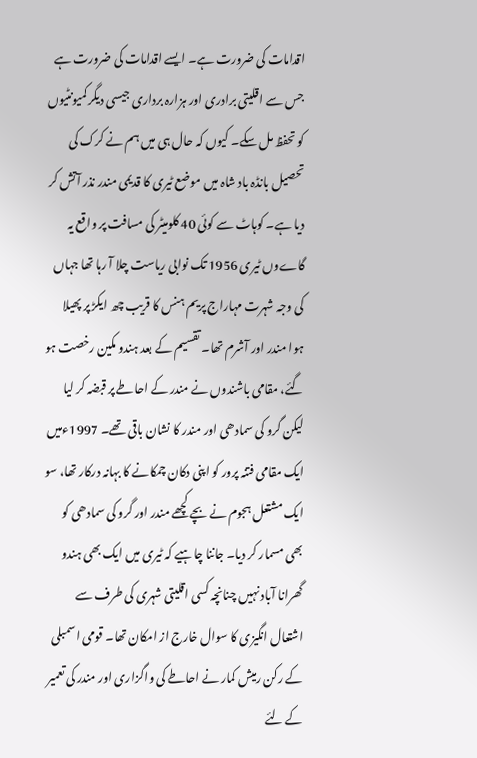اقدامات کی ضرورت ہے۔ ایسے اقدامات کی ضرورت ہے جس سے اقلیتی برادری اور ہزارہ برداری جیسی دیگر کمیونٹیوں کو تحفظ مل سکے۔ کیوں کہ حال ہی میں ہم نے کرک کی تحصیل بانڈہ باد شاہ میں موضع ٹیری کا قدیمی مندر نذر آتش کر دیا ہے۔ کوہاٹ سے کوئی 40 کلومیٹر کی مسافت پر واقع یہ گاےوں ٹیری 1956 تک نوابی ریاست چلا آ رہا تھا جہاں کی وجہ شہرت مہاراج پریم ہنس کا قریب چھ ایکڑ پر پھیلا ہوا مندر اور آشرم تھا۔ تقسیم کے بعد ہندو مکین رخصت ہو گئے، مقامی باشندوں نے مندر کے احاطے پر قبضہ کر لیا لیکن گرو کی سمادھی اور مندر کا نشان باقی تھے۔ 1997ءمیں ایک مقامی فتنہ پرور کو اپنی دکان چمکانے کا بہانہ درکار تھا، سو ایک مشتعل ہجوم نے بچے کچھے مندر اور گرو کی سمادھی کو بھی مسمار کر دیا۔ جاننا چاہیے کہ ٹیری میں ایک بھی ہندو گھرانا آباد نہیں چنانچہ کسی اقلیتی شہری کی طرف سے اشتعال انگیزی کا سوال خارج از امکان تھا۔ قومی اسمبلی کے رکن رمیش کمار نے احاطے کی واگزاری اور مندر کی تعمیر کے لئے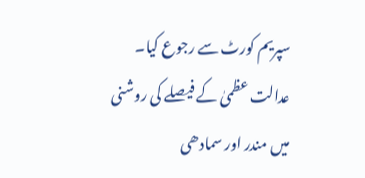سپریم کورٹ سے رجوع کیا۔ عدالت عظمیٰ کے فیصلے کی روشنی میں مندر اور سمادھی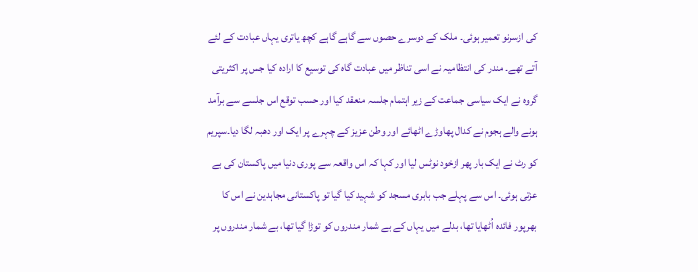کی ازسرنو تعمیر ہوئی۔ ملک کے دوسرے حصوں سے گاہے گاہے کچھ یاتری یہاں عبادت کے لئے آتے تھے۔ مندر کی انتظامیہ نے اسی تناظر میں عبادت گاہ کی توسیع کا ارادہ کیا جس پر اکثریتی گروہ نے ایک سیاسی جماعت کے زیر اہتمام جلسہ منعقد کیا اور حسب توقع اس جلسے سے برآمد ہونے والے ہجوم نے کدال پھاوڑے اٹھائے اور وطن عزیز کے چہرے پر ایک اور دھبہ لگا دیا۔سپریم کو رٹ نے ایک بار پھر ازخود نوٹس لیا اور کہا کہ اس واقعہ سے پوری دنیا میں پاکستان کی بے عزتی ہوئی۔ اس سے پہلے جب بابری مسجد کو شہید کیا گیا تو پاکستانی مجاہدین نے اس کا بھرپور فائدہ اُٹھایا تھا، بدلے میں یہاں کے بے شمار مندروں کو توڑا گیا تھا، بے شمار مندروں پر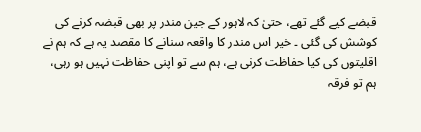قبضے کیے گئے تھے، حتیٰ کہ لاہور کے جین مندر پر بھی قبضہ کرنے کی کوشش کی گئی ۔ خیر اس مندر کا واقعہ سنانے کا مقصد یہ ہے کہ ہم نے اقلیتوں کی کیا حفاظت کرنی ہے، ہم سے تو اپنی حفاظت نہیں ہو رہی، ہم تو فرقہ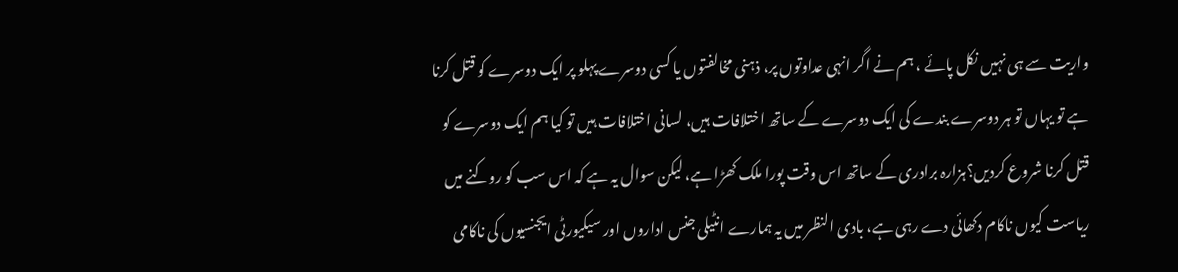واریت سے ہی نہیں نکل پائے ، ہم نے اگر انہی عداوتوں پر، ذہنی مخالفتوں یا کسی دوسرے پہلو پر ایک دوسرے کو قتل کرنا ہے تو یہاں تو ہر دوسرے بندے کی ایک دوسرے کے ساتھ اختلافات ہیں، لسانی اختلافات ہیں تو کیا ہم ایک دوسرے کو قتل کرنا شروع کردیں؟ہزارہ برادری کے ساتھ اس وقت پورا ملک کھڑا ہے، لیکن سوال یہ ہے کہ اس سب کو روکنے میں ریاست کیوں ناکام دکھائی دے رہی ہے، بادی النظر میں یہ ہمارے انٹیلی جنس اداروں اور سیکیورٹی ایجنسیوں کی ناکامی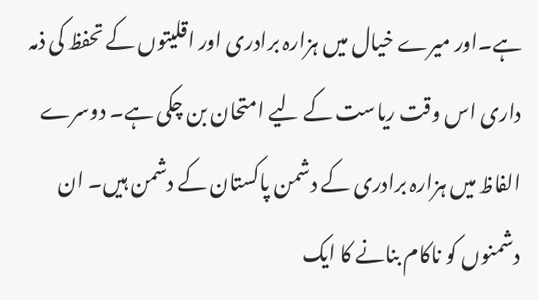ہے۔اور میرے خیال میں ہزارہ برادری اور اقلیتوں کے تحفظ کی ذمہ داری اس وقت ریاست کے لیے امتحان بن چکی ہے۔ دوسرے الفاظ میں ہزارہ برادری کے دشمن پاکستان کے دشمن ہیں۔ ان دشمنوں کو ناکام بنانے کا ایک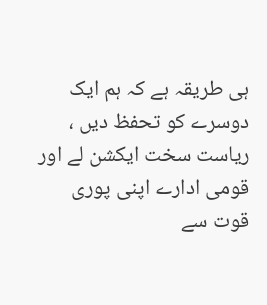ہی طریقہ ہے کہ ہم ایک دوسرے کو تحفظ دیں ، ریاست سخت ایکشن لے اور قومی ادارے اپنی پوری قوت سے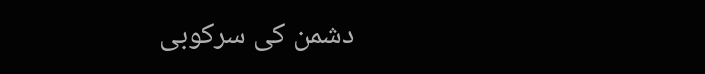دشمن کی سرکوبی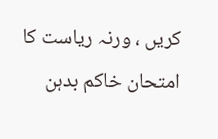کریں ، ورنہ ریاست کا امتحان خاکم بدہن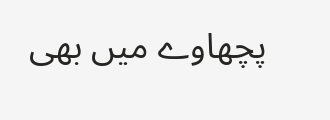پچھاوے میں بھی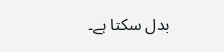بدل سکتا ہے۔